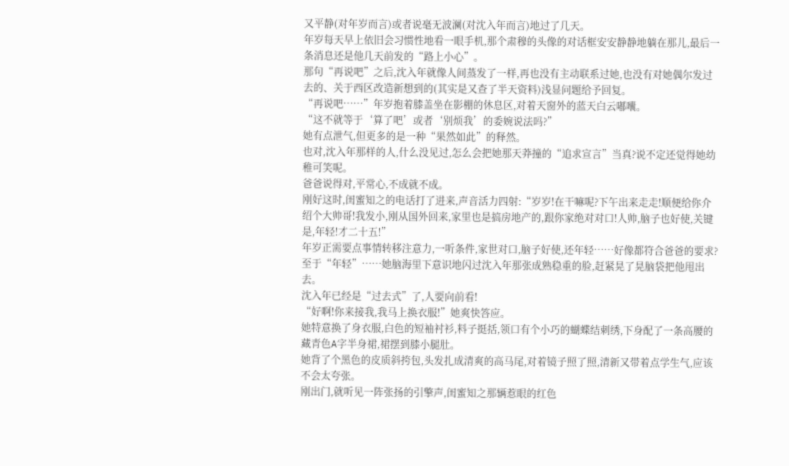又平静(对年岁而言)或者说毫无波澜(对沈入年而言)地过了几天。
年岁每天早上依旧会习惯性地看一眼手机,那个肃穆的头像的对话框安安静静地躺在那儿,最后一条消息还是他几天前发的“路上小心”。
那句“再说吧”之后,沈入年就像人间蒸发了一样,再也没有主动联系过她,也没有对她偶尔发过去的、关于西区改造新想到的(其实是又查了半天资料)浅显问题给予回复。
“再说吧……”年岁抱着膝盖坐在影棚的休息区,对着天窗外的蓝天白云嘟囔。
“这不就等于‘算了吧’或者‘别烦我’的委婉说法吗?”
她有点泄气,但更多的是一种“果然如此”的释然。
也对,沈入年那样的人,什么没见过,怎么会把她那天莽撞的“追求宣言”当真?说不定还觉得她幼稚可笑呢。
爸爸说得对,平常心,不成就不成。
刚好这时,闺蜜知之的电话打了进来,声音活力四射:“岁岁!在干嘛呢?下午出来走走!顺便给你介绍个大帅哥!我发小,刚从国外回来,家里也是搞房地产的,跟你家绝对对口!人帅,脑子也好使,关键是,年轻!才二十五!”
年岁正需要点事情转移注意力,一听条件,家世对口,脑子好使,还年轻……好像都符合爸爸的要求?至于“年轻”……她脑海里下意识地闪过沈入年那张成熟稳重的脸,赶紧晃了晃脑袋把他甩出去。
沈入年已经是“过去式”了,人要向前看!
“好啊!你来接我,我马上换衣服!”她爽快答应。
她特意换了身衣服,白色的短袖衬衫,料子挺括,领口有个小巧的蝴蝶结刺绣,下身配了一条高腰的藏青色A字半身裙,裙摆到膝小腿肚。
她背了个黑色的皮质斜挎包,头发扎成清爽的高马尾,对着镜子照了照,清新又带着点学生气,应该不会太夸张。
刚出门,就听见一阵张扬的引擎声,闺蜜知之那辆惹眼的红色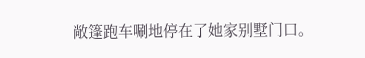敞篷跑车唰地停在了她家别墅门口。